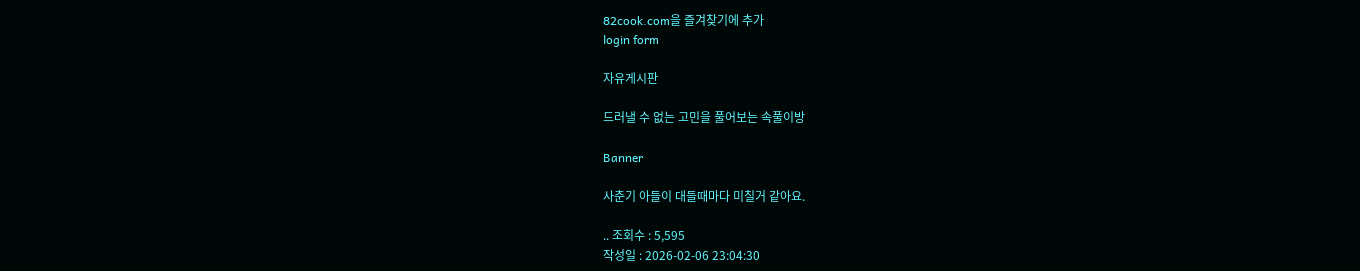82cook.com을 즐겨찾기에 추가
login form

자유게시판

드러낼 수 없는 고민을 풀어보는 속풀이방

Banner

사춘기 아들이 대들때마다 미칠거 같아요.

.. 조회수 : 5,595
작성일 : 2026-02-06 23:04:30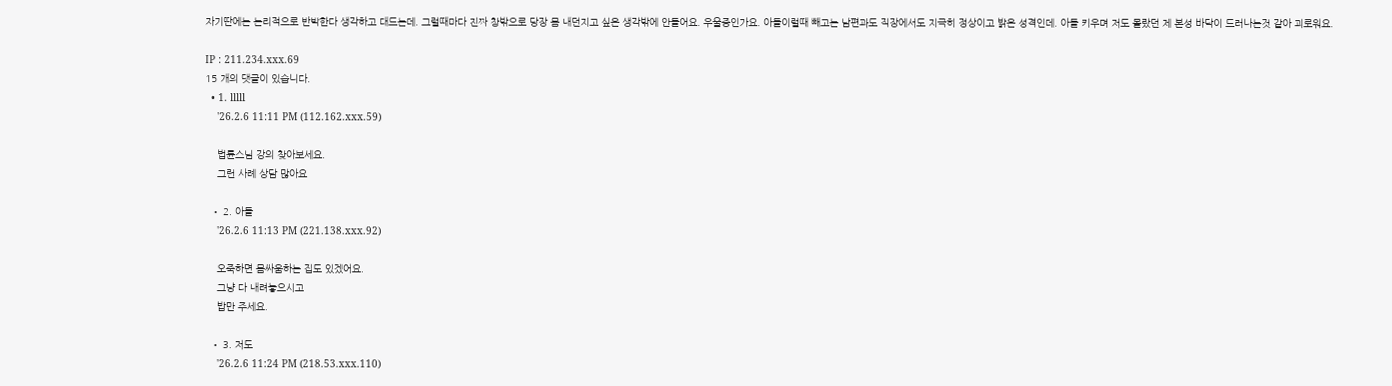자기딴에는 논리적으로 반박한다 생각하고 대드는데. 그럴때마다 진짜 창밖으로 당장 몸 내던지고 싶은 생각밖에 안들어요. 우울증인가요. 아들이럴때 빼고는 남편과도 직장에서도 지극히 정상이고 밝은 성격인데. 아들 키우며 저도 몰랐던 제 본성 바닥이 드러나는것 같아 괴로워요.

IP : 211.234.xxx.69
15 개의 댓글이 있습니다.
  • 1. lllll
    '26.2.6 11:11 PM (112.162.xxx.59)

    법륜스님 강의 찾아보세요.
    그런 사례 상담 많아요

  • 2. 아들
    '26.2.6 11:13 PM (221.138.xxx.92)

    오죽하면 몸싸움하는 집도 있겠어요.
    그냥 다 내려놓으시고
    밥만 주세요.

  • 3. 저도
    '26.2.6 11:24 PM (218.53.xxx.110)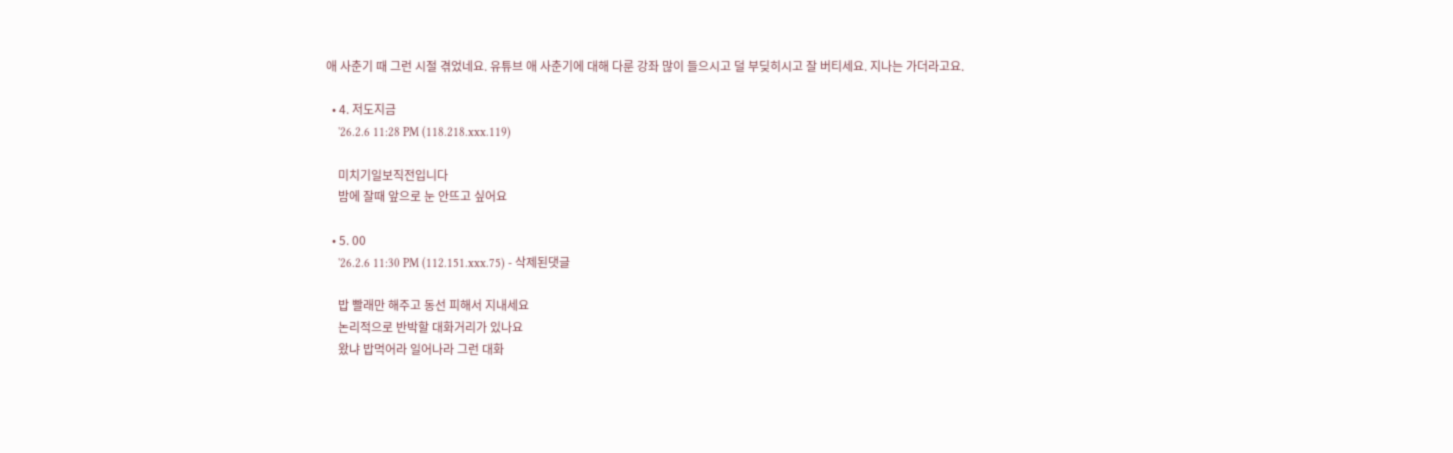애 사춘기 때 그런 시절 겪었네요. 유튜브 애 사춘기에 대해 다룬 강좌 많이 들으시고 덜 부딪히시고 잘 버티세요. 지나는 가더라고요.

  • 4. 저도지금
    '26.2.6 11:28 PM (118.218.xxx.119)

    미치기일보직전입니다
    밤에 잘때 앞으로 눈 안뜨고 싶어요

  • 5. 00
    '26.2.6 11:30 PM (112.151.xxx.75) - 삭제된댓글

    밥 빨래만 해주고 동선 피해서 지내세요
    논리적으로 반박할 대화거리가 있나요
    왔냐 밥먹어라 일어나라 그런 대화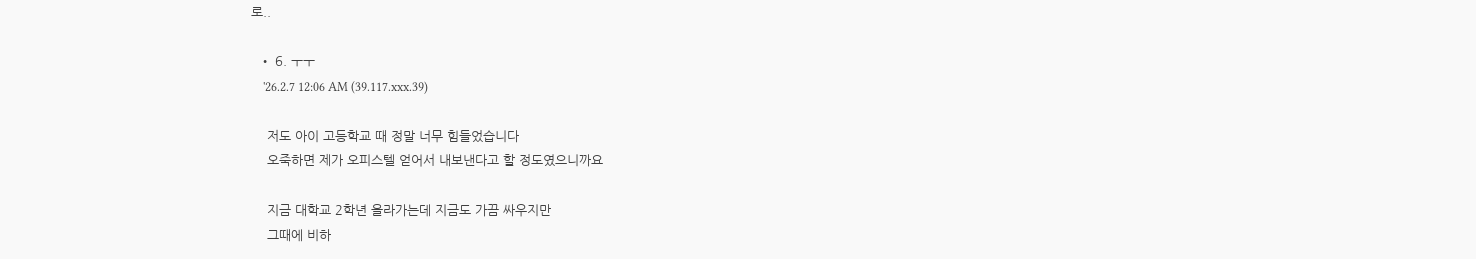로..

  • 6. ㅜㅜ
    '26.2.7 12:06 AM (39.117.xxx.39)

    저도 아이 고등학교 때 정말 너무 힘들었습니다
    오죽하면 제가 오피스텔 얻어서 내보낸다고 할 정도였으니까요

    지금 대학교 2학년 올라가는데 지금도 가끔 싸우지만
    그때에 비하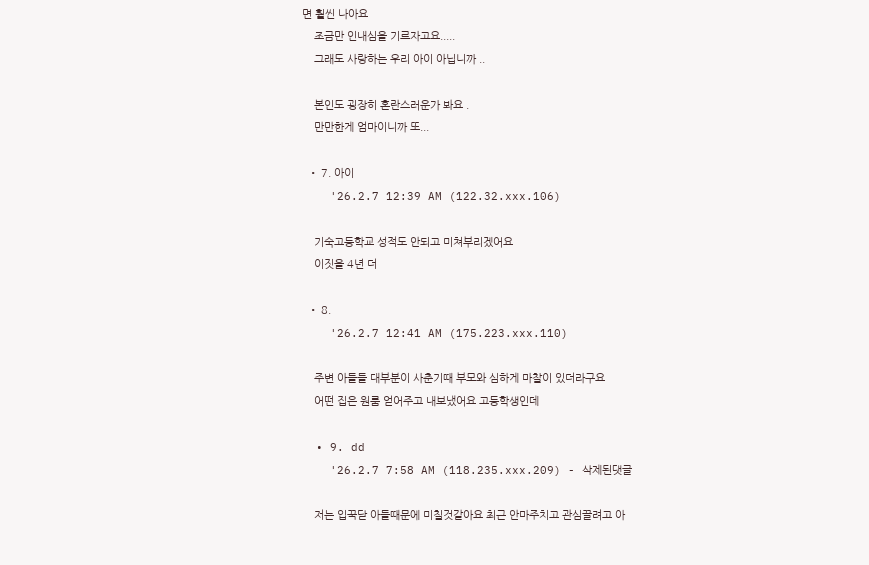면 훨씬 나아요
    조금만 인내심을 기르자고요.....
    그래도 사랑하는 우리 아이 아닙니까 ..

    본인도 굉장히 혼란스러운가 봐요 .
    만만한게 엄마이니까 또...

  • 7. 아이
    '26.2.7 12:39 AM (122.32.xxx.106)

    기숙고등학교 성적도 안되고 미쳐부리겠어요
    이짓을 4년 더

  • 8.
    '26.2.7 12:41 AM (175.223.xxx.110)

    주변 아들들 대부분이 사춘기때 부모와 심하게 마찰이 있더라구요
    어떤 집은 원룸 얻어주고 내보냈어요 고등학생인데

  • 9. dd
    '26.2.7 7:58 AM (118.235.xxx.209) - 삭제된댓글

    저는 입꾹닫 아들때문에 미칠것같아요 최근 안마주치고 관심끌려고 아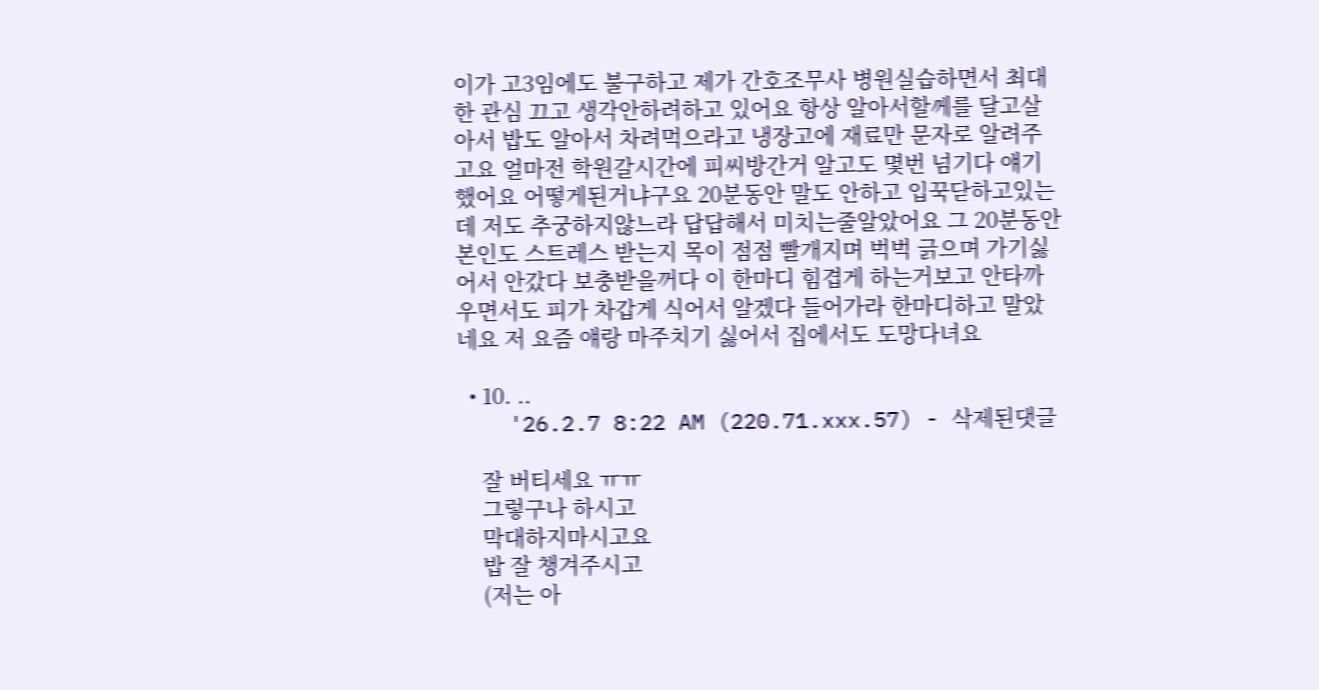이가 고3임에도 불구하고 제가 간호조무사 병원실습하면서 최대한 관심 끄고 생각안하려하고 있어요 항상 알아서할께를 달고살아서 밥도 알아서 차려먹으라고 냉장고에 재료만 문자로 알려주고요 얼마전 학원갈시간에 피씨방간거 알고도 몇번 넘기다 얘기했어요 어떻게된거냐구요 20분동안 말도 안하고 입꾹닫하고있는데 저도 추궁하지않느라 답답해서 미치는줄알았어요 그 20분동안 본인도 스트레스 받는지 목이 점점 빨개지며 벅벅 긁으며 가기싫어서 안갔다 보충받을꺼다 이 한마디 힘겹게 하는거보고 안타까우면서도 피가 차갑게 식어서 알겠다 들어가라 한마디하고 말았네요 저 요즘 얘랑 마주치기 싫어서 집에서도 도망다녀요

  • 10. ..
    '26.2.7 8:22 AM (220.71.xxx.57) - 삭제된댓글

    잘 버티세요 ㅠㅠ
    그렇구나 하시고
    막대하지마시고요
    밥 잘 챙겨주시고
    (저는 아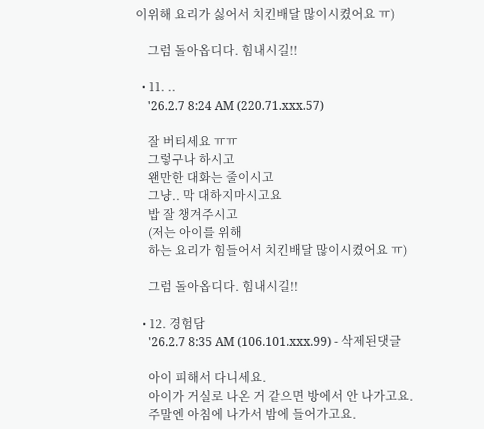이위해 요리가 싫어서 치킨배달 많이시켰어요 ㅠ)

    그럼 돌아옵디다. 힘내시길!!

  • 11. ..
    '26.2.7 8:24 AM (220.71.xxx.57)

    잘 버티세요 ㅠㅠ
    그렇구나 하시고
    왠만한 대화는 줄이시고
    그냥.. 막 대하지마시고요
    밥 잘 챙겨주시고
    (저는 아이를 위해
    하는 요리가 힘들어서 치킨배달 많이시켰어요 ㅠ)

    그럼 돌아옵디다. 힘내시길!!

  • 12. 경험담
    '26.2.7 8:35 AM (106.101.xxx.99) - 삭제된댓글

    아이 피해서 다니세요.
    아이가 거실로 나온 거 같으면 방에서 안 나가고요.
    주말엔 아침에 나가서 밤에 들어가고요.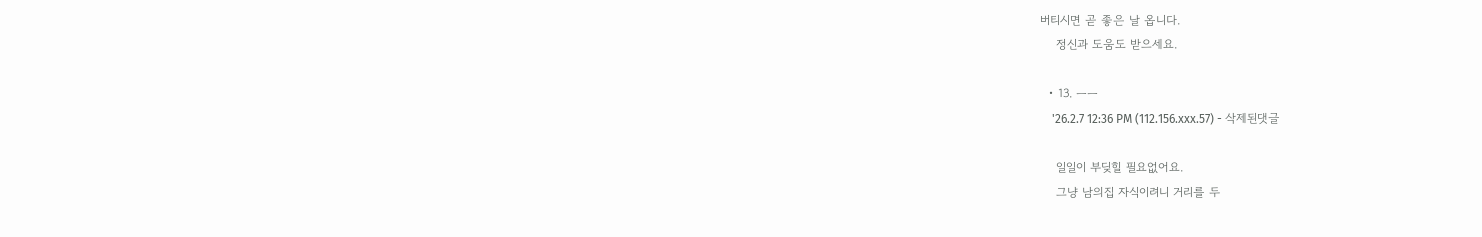버티시면 곧 좋은 날 옵니다.
    정신과 도움도 받으세요.

  • 13. ㅡㅡ
    '26.2.7 12:36 PM (112.156.xxx.57) - 삭제된댓글

    일일이 부딪힐 필요없어요.
    그냥 남의집 자식이려니 거리를 두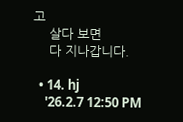고
    살다 보면
    다 지나갑니다.

  • 14. hj
    '26.2.7 12:50 PM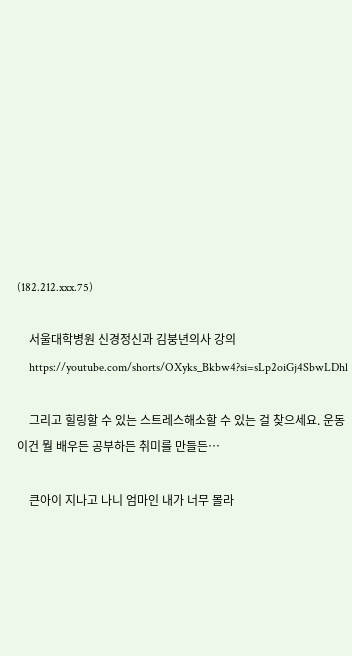(182.212.xxx.75)

    서울대학병원 신경정신과 김붕년의사 강의
    https://youtube.com/shorts/OXyks_Bkbw4?si=sLp2oiGj4SbwLDhl

    그리고 힐링할 수 있는 스트레스해소할 수 있는 걸 찾으세요. 운동이건 뭘 배우든 공부하든 취미를 만들든…

    큰아이 지나고 나니 엄마인 내가 너무 몰라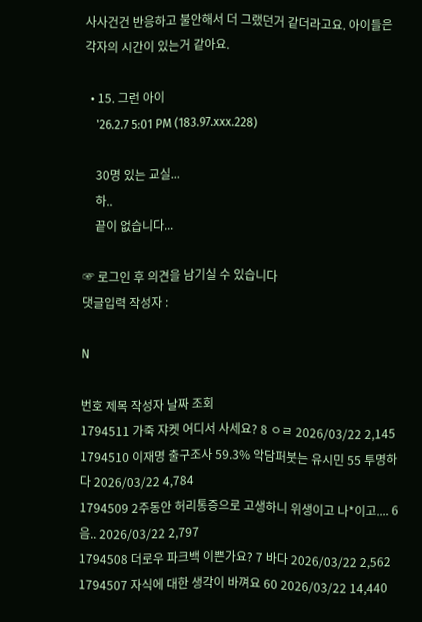사사건건 반응하고 불안해서 더 그랬던거 같더라고요. 아이들은 각자의 시간이 있는거 같아요.

  • 15. 그런 아이
    '26.2.7 5:01 PM (183.97.xxx.228)

    30명 있는 교실...
    하..
    끝이 없습니다...

☞ 로그인 후 의견을 남기실 수 있습니다
댓글입력 작성자 :

N

번호 제목 작성자 날짜 조회
1794511 가죽 쟈켓 어디서 사세요? 8 ㅇㄹ 2026/03/22 2,145
1794510 이재명 출구조사 59.3% 악담퍼붓는 유시민 55 투명하다 2026/03/22 4,784
1794509 2주동안 허리통증으로 고생하니 위생이고 나*이고.... 6 음.. 2026/03/22 2,797
1794508 더로우 파크백 이쁜가요? 7 바다 2026/03/22 2,562
1794507 자식에 대한 생각이 바껴요 60 2026/03/22 14,440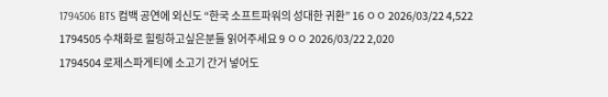1794506 BTS 컴백 공연에 외신도 “한국 소프트파워의 성대한 귀환” 16 ㅇㅇ 2026/03/22 4,522
1794505 수채화로 힐링하고싶은분들 읽어주세요 9 ㅇㅇ 2026/03/22 2,020
1794504 로제스파게티에 소고기 간거 넣어도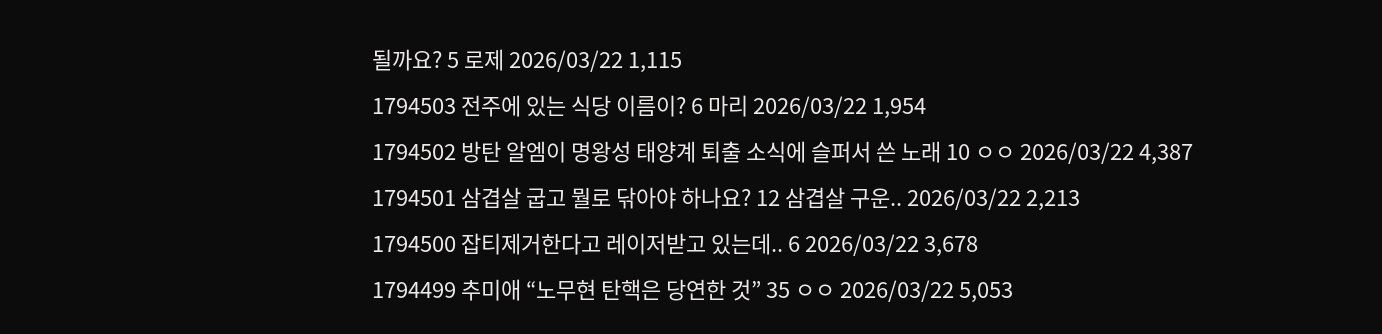될까요? 5 로제 2026/03/22 1,115
1794503 전주에 있는 식당 이름이? 6 마리 2026/03/22 1,954
1794502 방탄 알엠이 명왕성 태양계 퇴출 소식에 슬퍼서 쓴 노래 10 ㅇㅇ 2026/03/22 4,387
1794501 삼겹살 굽고 뭘로 닦아야 하나요? 12 삼겹살 구운.. 2026/03/22 2,213
1794500 잡티제거한다고 레이저받고 있는데.. 6 2026/03/22 3,678
1794499 추미애 “노무현 탄핵은 당연한 것” 35 ㅇㅇ 2026/03/22 5,053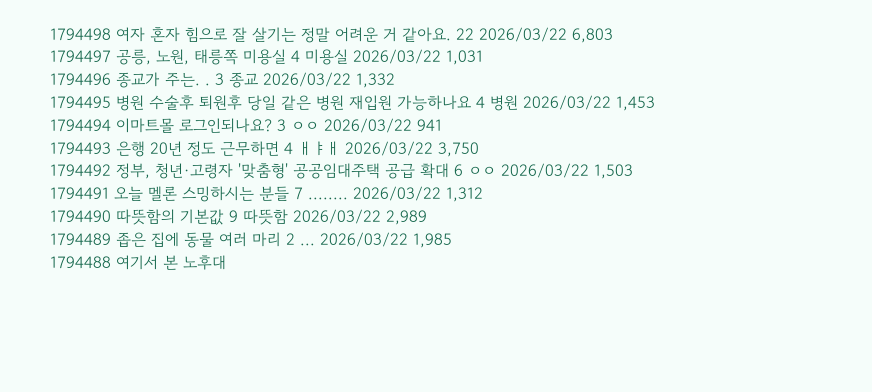1794498 여자 혼자 힘으로 잘 살기는 정말 어려운 거 같아요. 22 2026/03/22 6,803
1794497 공릉, 노원, 태릉쪽 미용실 4 미용실 2026/03/22 1,031
1794496 종교가 주는. . 3 종교 2026/03/22 1,332
1794495 병원 수술후 퇴원후 당일 같은 병원 재입원 가능하나요 4 병원 2026/03/22 1,453
1794494 이마트몰 로그인되나요? 3 ㅇㅇ 2026/03/22 941
1794493 은행 20년 정도 근무하면 4 ㅐㅑㅐ 2026/03/22 3,750
1794492 정부, 청년·고령자 '맞춤형' 공공임대주택 공급 확대 6 ㅇㅇ 2026/03/22 1,503
1794491 오늘 멜론 스밍하시는 분들 7 ........ 2026/03/22 1,312
1794490 따뜻함의 기본값 9 따뜻함 2026/03/22 2,989
1794489 좁은 집에 동물 여러 마리 2 ... 2026/03/22 1,985
1794488 여기서 본 노후대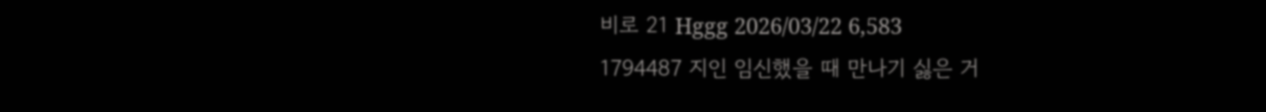비로 21 Hggg 2026/03/22 6,583
1794487 지인 임신했을 때 만나기 싫은 거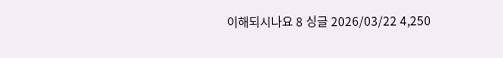이해되시나요 8 싱글 2026/03/22 4,250